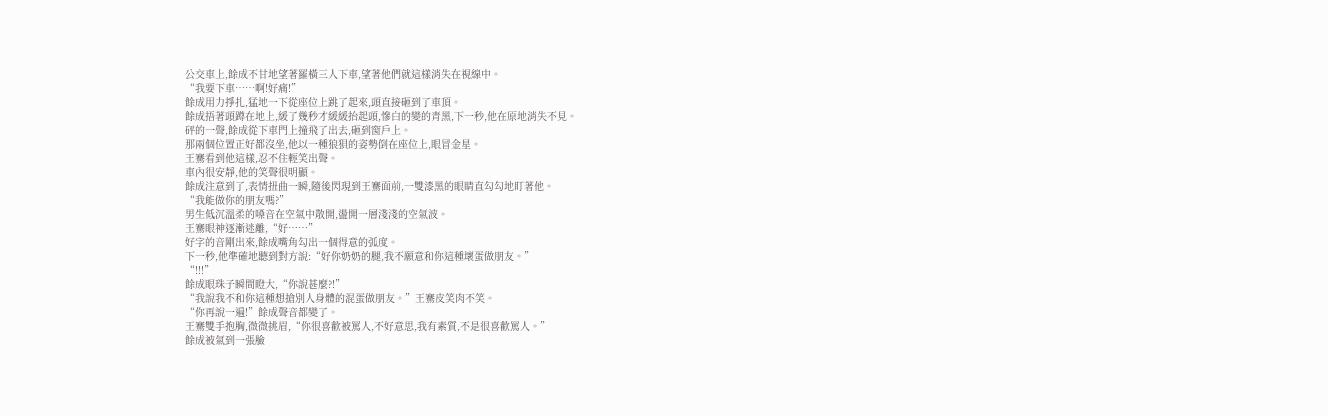公交車上,餘成不甘地望著羅橫三人下車,望著他們就這樣消失在視線中。
“我要下車……啊!好痛!”
餘成用力掙扎,猛地一下從座位上跳了起來,頭直接砸到了車頂。
餘成捂著頭蹲在地上,緩了幾秒才緩緩抬起頭,慘白的變的青黑,下一秒,他在原地消失不見。
砰的一聲,餘成從下車門上撞飛了出去,砸到窗戶上。
那兩個位置正好都沒坐,他以一種狼狽的姿勢倒在座位上,眼冒金星。
王騫看到他這樣,忍不住輕笑出聲。
車內很安靜,他的笑聲很明顯。
餘成注意到了,表情扭曲一瞬,隨後閃現到王騫面前,一雙漆黑的眼睛直勾勾地盯著他。
“我能做你的朋友嗎?”
男生低沉溫柔的嗓音在空氣中散開,盪開一層淺淺的空氣波。
王騫眼神逐漸迷離,“好……”
好字的音剛出來,餘成嘴角勾出一個得意的弧度。
下一秒,他準確地聽到對方說:“好你奶奶的腿,我不願意和你這種壞蛋做朋友。”
“!!!”
餘成眼珠子瞬間瞪大,“你說甚麼?!”
“我說我不和你這種想搶別人身體的混蛋做朋友。”王騫皮笑肉不笑。
“你再說一遍!”餘成聲音都變了。
王騫雙手抱胸,微微挑眉,“你很喜歡被罵人,不好意思,我有素質,不是很喜歡罵人。”
餘成被氣到一張臉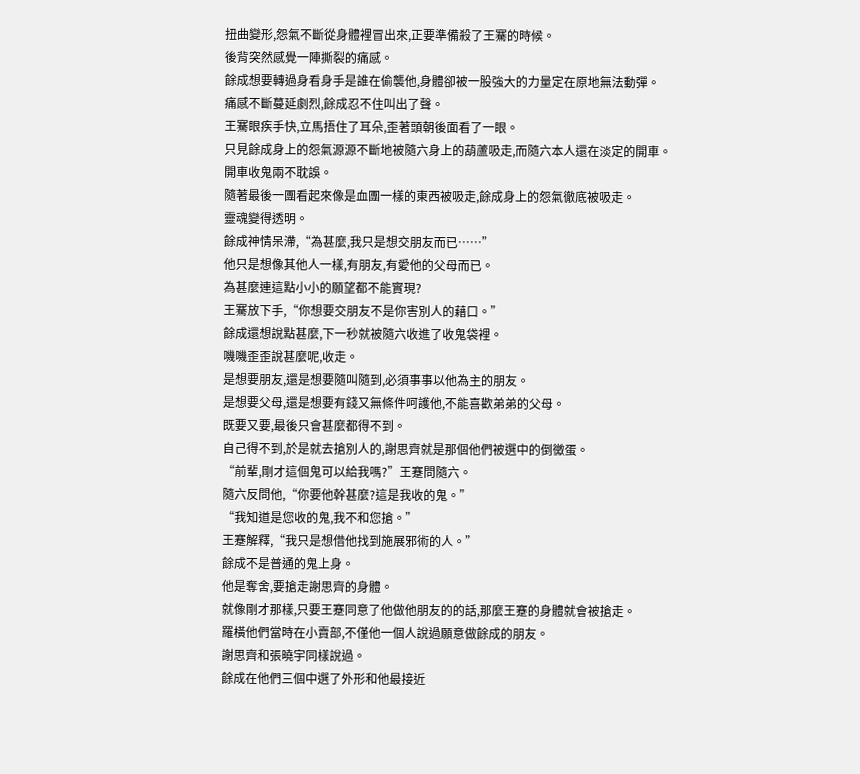扭曲變形,怨氣不斷從身體裡冒出來,正要準備殺了王騫的時候。
後背突然感覺一陣撕裂的痛感。
餘成想要轉過身看身手是誰在偷襲他,身體卻被一股強大的力量定在原地無法動彈。
痛感不斷蔓延劇烈,餘成忍不住叫出了聲。
王騫眼疾手快,立馬捂住了耳朵,歪著頭朝後面看了一眼。
只見餘成身上的怨氣源源不斷地被隨六身上的葫蘆吸走,而隨六本人還在淡定的開車。
開車收鬼兩不耽誤。
隨著最後一團看起來像是血團一樣的東西被吸走,餘成身上的怨氣徹底被吸走。
靈魂變得透明。
餘成神情呆滯,“為甚麼,我只是想交朋友而已……”
他只是想像其他人一樣,有朋友,有愛他的父母而已。
為甚麼連這點小小的願望都不能實現?
王騫放下手,“你想要交朋友不是你害別人的藉口。”
餘成還想說點甚麼,下一秒就被隨六收進了收鬼袋裡。
嘰嘰歪歪說甚麼呢,收走。
是想要朋友,還是想要隨叫隨到,必須事事以他為主的朋友。
是想要父母,還是想要有錢又無條件呵護他,不能喜歡弟弟的父母。
既要又要,最後只會甚麼都得不到。
自己得不到,於是就去搶別人的,謝思齊就是那個他們被選中的倒黴蛋。
“前輩,剛才這個鬼可以給我嗎?”王蹇問隨六。
隨六反問他,“你要他幹甚麼?這是我收的鬼。”
“我知道是您收的鬼,我不和您搶。”
王蹇解釋,“我只是想借他找到施展邪術的人。”
餘成不是普通的鬼上身。
他是奪舍,要搶走謝思齊的身體。
就像剛才那樣,只要王蹇同意了他做他朋友的的話,那麼王蹇的身體就會被搶走。
羅橫他們當時在小賣部,不僅他一個人說過願意做餘成的朋友。
謝思齊和張曉宇同樣說過。
餘成在他們三個中選了外形和他最接近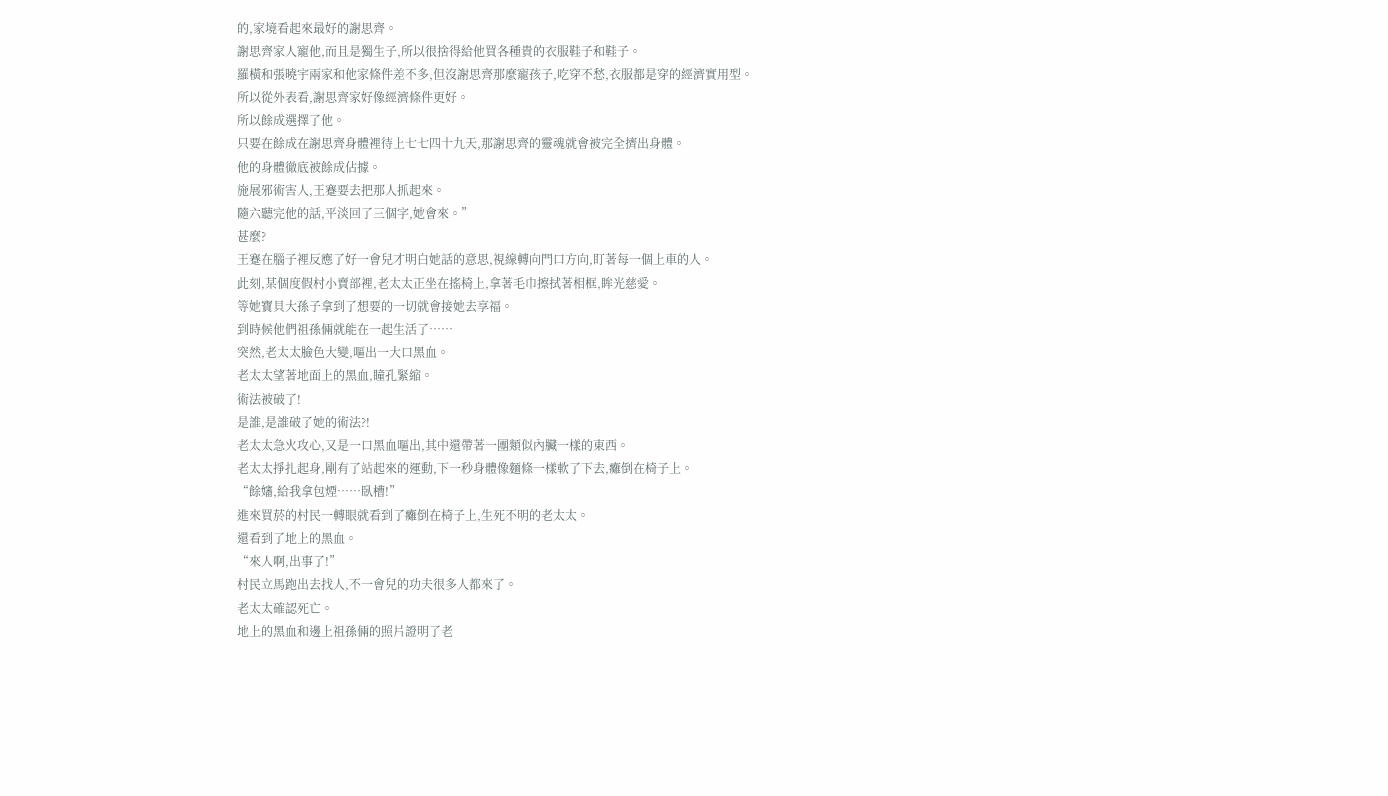的,家境看起來最好的謝思齊。
謝思齊家人寵他,而且是獨生子,所以很捨得給他買各種貴的衣服鞋子和鞋子。
羅橫和張曉宇兩家和他家條件差不多,但沒謝思齊那麼寵孩子,吃穿不愁,衣服都是穿的經濟實用型。
所以從外表看,謝思齊家好像經濟條件更好。
所以餘成選擇了他。
只要在餘成在謝思齊身體裡待上七七四十九天,那謝思齊的靈魂就會被完全擠出身體。
他的身體徹底被餘成佔據。
施展邪術害人,王蹇要去把那人抓起來。
隨六聽完他的話,平淡回了三個字,她會來。”
甚麼?
王蹇在腦子裡反應了好一會兒才明白她話的意思,視線轉向門口方向,盯著每一個上車的人。
此刻,某個度假村小賣部裡,老太太正坐在搖椅上,拿著毛巾擦拭著相框,眸光慈愛。
等她寶貝大孫子拿到了想要的一切就會接她去享福。
到時候他們祖孫倆就能在一起生活了……
突然,老太太臉色大變,嘔出一大口黑血。
老太太望著地面上的黑血,瞳孔緊縮。
術法被破了!
是誰,是誰破了她的術法?!
老太太急火攻心,又是一口黑血嘔出,其中還帶著一團類似內臟一樣的東西。
老太太掙扎起身,剛有了站起來的運動,下一秒身體像麵條一樣軟了下去,癱倒在椅子上。
“餘嬸,給我拿包煙……臥槽!”
進來買菸的村民一轉眼就看到了癱倒在椅子上,生死不明的老太太。
還看到了地上的黑血。
“來人啊,出事了!”
村民立馬跑出去找人,不一會兒的功夫很多人都來了。
老太太確認死亡。
地上的黑血和邊上祖孫倆的照片證明了老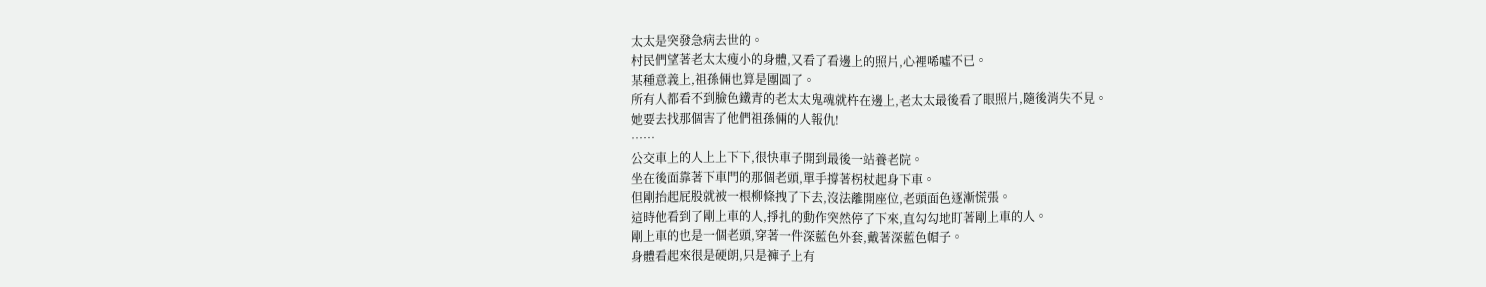太太是突發急病去世的。
村民們望著老太太瘦小的身體,又看了看邊上的照片,心裡唏噓不已。
某種意義上,祖孫倆也算是團圓了。
所有人都看不到臉色鐵青的老太太鬼魂就杵在邊上,老太太最後看了眼照片,隨後消失不見。
她要去找那個害了他們祖孫倆的人報仇!
……
公交車上的人上上下下,很快車子開到最後一站養老院。
坐在後面靠著下車門的那個老頭,單手撐著柺杖起身下車。
但剛抬起屁股就被一根柳條拽了下去,沒法離開座位,老頭面色逐漸慌張。
這時他看到了剛上車的人,掙扎的動作突然停了下來,直勾勾地盯著剛上車的人。
剛上車的也是一個老頭,穿著一件深藍色外套,戴著深藍色帽子。
身體看起來很是硬朗,只是褲子上有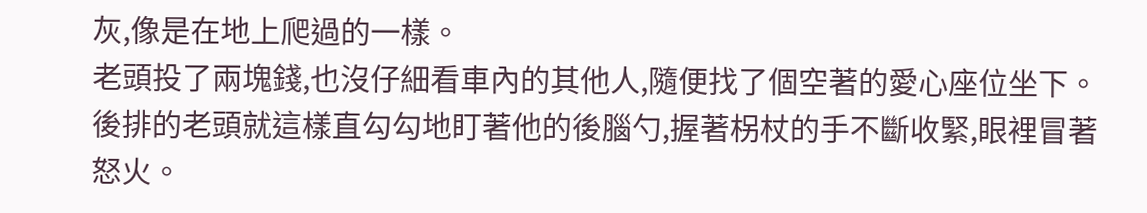灰,像是在地上爬過的一樣。
老頭投了兩塊錢,也沒仔細看車內的其他人,隨便找了個空著的愛心座位坐下。
後排的老頭就這樣直勾勾地盯著他的後腦勺,握著柺杖的手不斷收緊,眼裡冒著怒火。